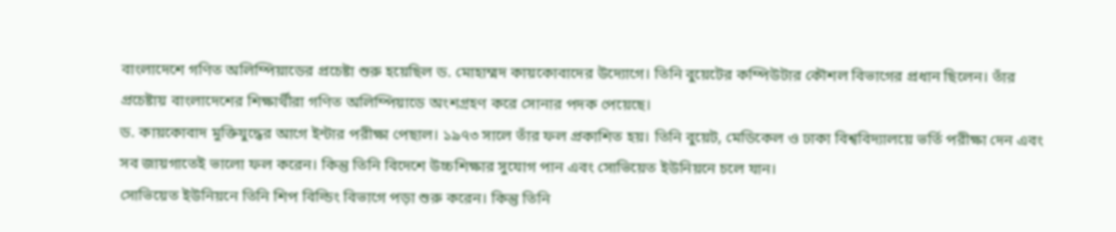বাংলাদেশে গণিত অলিম্পিয়াডের প্রচেষ্টা শুরু হয়েছিল ড. মোহাম্মদ কায়কোবাদের উদ্যোগে। তিনি বুয়েটের কম্পিউটার কৌশল বিভাগের প্রধান ছিলেন। তাঁর প্রচেষ্টায় বাংলাদেশের শিক্ষার্থীরা গণিত অলিম্পিয়াডে অংশগ্রহণ করে সোনার পদক পেয়েছে।
ড. কায়কোবাদ মুক্তিযুদ্ধের আগে ইন্টার পরীক্ষা পেছাল। ১৯৭৩ সালে তাঁর ফল প্রকাশিত হয়। তিনি বুয়েট, মেডিকেল ও ঢাকা বিশ্ববিদ্যালয়ে ভর্তি পরীক্ষা দেন এবং সব জায়গাতেই ভালো ফল করেন। কিন্তু তিনি বিদেশে উচ্চশিক্ষার সুযোগ পান এবং সোভিয়েত ইউনিয়নে চলে যান।
সোভিয়েত ইউনিয়নে তিনি শিপ বিল্ডিং বিভাগে পড়া শুরু করেন। কিন্তু তিনি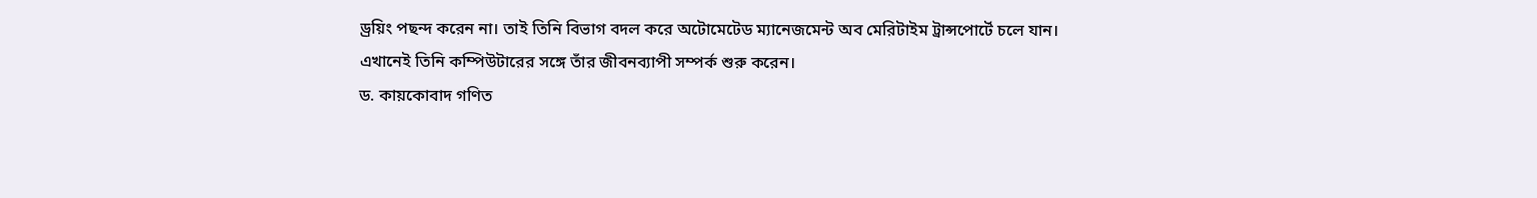ড্রয়িং পছন্দ করেন না। তাই তিনি বিভাগ বদল করে অটোমেটেড ম্যানেজমেন্ট অব মেরিটাইম ট্রান্সপোর্টে চলে যান। এখানেই তিনি কম্পিউটারের সঙ্গে তাঁর জীবনব্যাপী সম্পর্ক শুরু করেন।
ড. কায়কোবাদ গণিত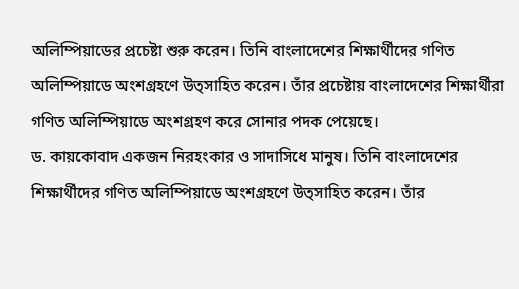অলিম্পিয়াডের প্রচেষ্টা শুরু করেন। তিনি বাংলাদেশের শিক্ষার্থীদের গণিত অলিম্পিয়াডে অংশগ্রহণে উত্সাহিত করেন। তাঁর প্রচেষ্টায় বাংলাদেশের শিক্ষার্থীরা গণিত অলিম্পিয়াডে অংশগ্রহণ করে সোনার পদক পেয়েছে।
ড. কায়কোবাদ একজন নিরহংকার ও সাদাসিধে মানুষ। তিনি বাংলাদেশের শিক্ষার্থীদের গণিত অলিম্পিয়াডে অংশগ্রহণে উত্সাহিত করেন। তাঁর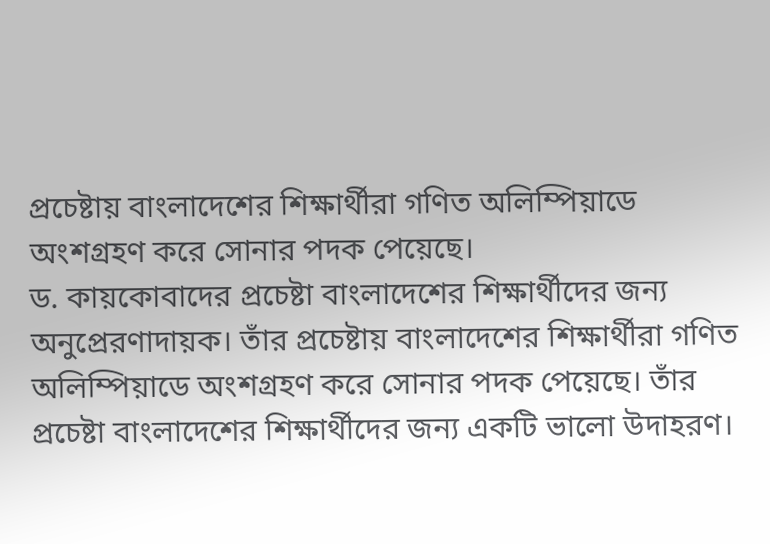প্রচেষ্টায় বাংলাদেশের শিক্ষার্থীরা গণিত অলিম্পিয়াডে অংশগ্রহণ করে সোনার পদক পেয়েছে।
ড. কায়কোবাদের প্রচেষ্টা বাংলাদেশের শিক্ষার্থীদের জন্য অনুপ্রেরণাদায়ক। তাঁর প্রচেষ্টায় বাংলাদেশের শিক্ষার্থীরা গণিত অলিম্পিয়াডে অংশগ্রহণ করে সোনার পদক পেয়েছে। তাঁর প্রচেষ্টা বাংলাদেশের শিক্ষার্থীদের জন্য একটি ভালো উদাহরণ।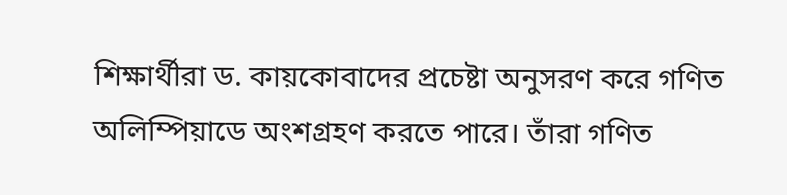শিক্ষার্থীরা ড. কায়কোবাদের প্রচেষ্টা অনুসরণ করে গণিত অলিম্পিয়াডে অংশগ্রহণ করতে পারে। তাঁরা গণিত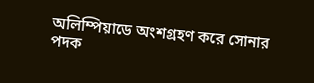অলিম্পিয়াডে অংশগ্রহণ করে সোনার পদক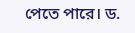পেতে পারে। ড.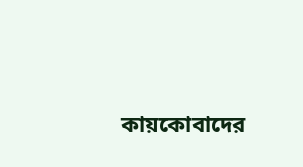কায়কোবাদের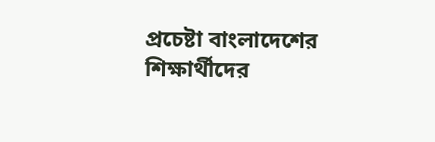প্রচেষ্টা বাংলাদেশের শিক্ষার্থীদের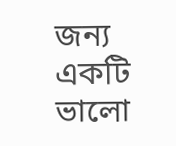জন্য একটি ভালো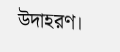উদাহরণ।